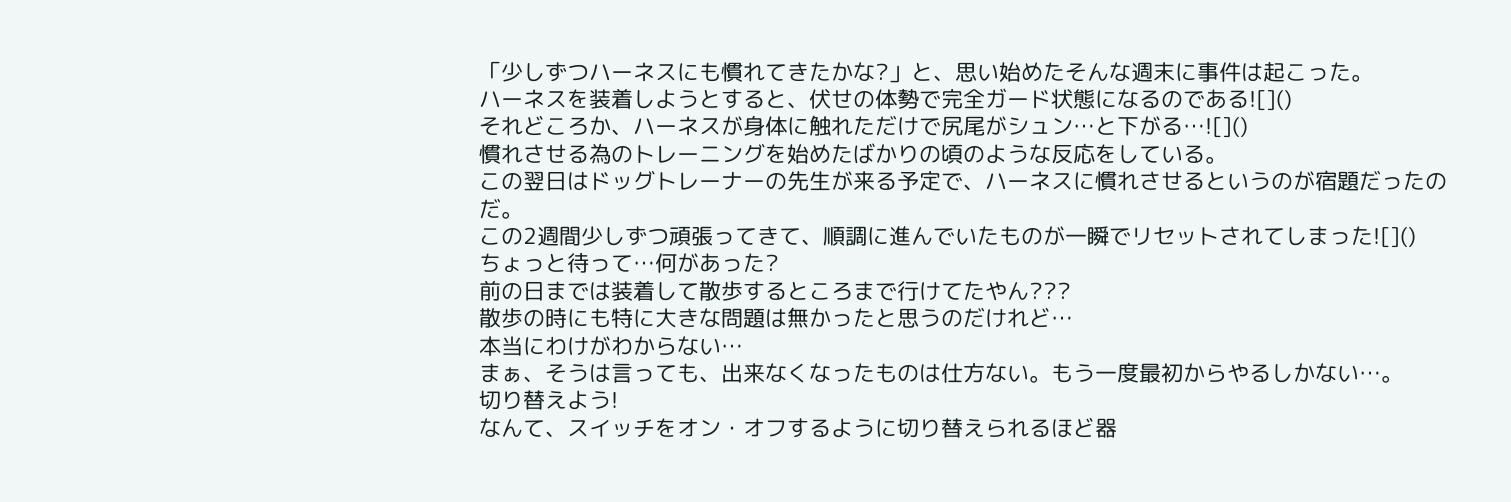「少しずつハーネスにも慣れてきたかな?」と、思い始めたそんな週末に事件は起こった。
ハーネスを装着しようとすると、伏せの体勢で完全ガード状態になるのである![]()
それどころか、ハーネスが身体に触れただけで尻尾がシュン…と下がる…![]()
慣れさせる為のトレーニングを始めたばかりの頃のような反応をしている。
この翌日はドッグトレーナーの先生が来る予定で、ハーネスに慣れさせるというのが宿題だったのだ。
この2週間少しずつ頑張ってきて、順調に進んでいたものが一瞬でリセットされてしまった![]()
ちょっと待って…何があった?
前の日までは装着して散歩するところまで行けてたやん???
散歩の時にも特に大きな問題は無かったと思うのだけれど…
本当にわけがわからない…
まぁ、そうは言っても、出来なくなったものは仕方ない。もう一度最初からやるしかない…。
切り替えよう!
なんて、スイッチをオン・オフするように切り替えられるほど器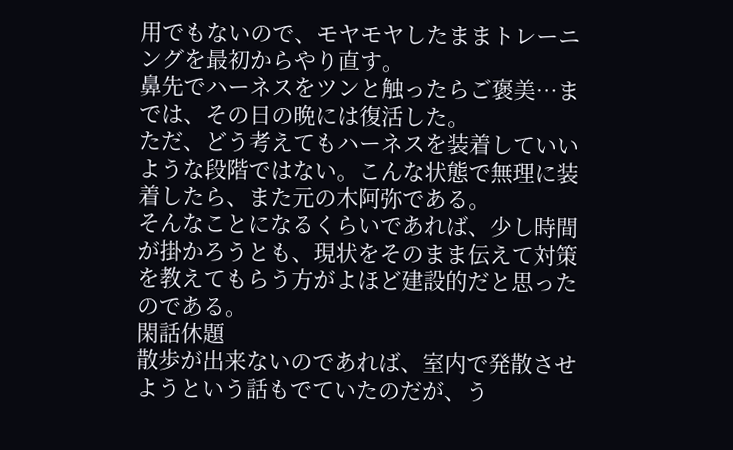用でもないので、モヤモヤしたままトレーニングを最初からやり直す。
鼻先でハーネスをツンと触ったらご褒美…までは、その日の晩には復活した。
ただ、どう考えてもハーネスを装着していいような段階ではない。こんな状態で無理に装着したら、また元の木阿弥である。
そんなことになるくらいであれば、少し時間が掛かろうとも、現状をそのまま伝えて対策を教えてもらう方がよほど建設的だと思ったのである。
閑話休題
散歩が出来ないのであれば、室内で発散させようという話もでていたのだが、う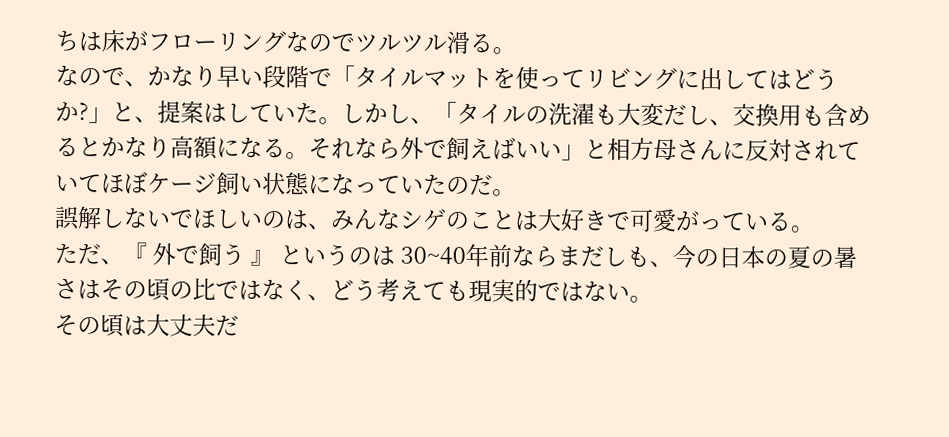ちは床がフローリングなのでツルツル滑る。
なので、かなり早い段階で「タイルマットを使ってリビングに出してはどうか?」と、提案はしていた。しかし、「タイルの洗濯も大変だし、交換用も含めるとかなり高額になる。それなら外で飼えばいい」と相方母さんに反対されていてほぼケージ飼い状態になっていたのだ。
誤解しないでほしいのは、みんなシゲのことは大好きで可愛がっている。
ただ、『 外で飼う 』 というのは 30~40年前ならまだしも、今の日本の夏の暑さはその頃の比ではなく、どう考えても現実的ではない。
その頃は大丈夫だ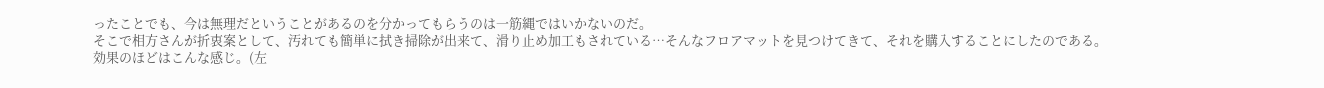ったことでも、今は無理だということがあるのを分かってもらうのは一筋縄ではいかないのだ。
そこで相方さんが折衷案として、汚れても簡単に拭き掃除が出来て、滑り止め加工もされている…そんなフロアマットを見つけてきて、それを購入することにしたのである。
効果のほどはこんな感じ。(左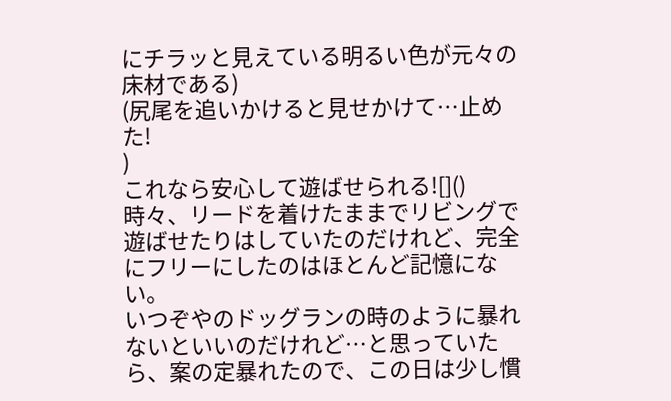にチラッと見えている明るい色が元々の床材である)
(尻尾を追いかけると見せかけて…止めた!
)
これなら安心して遊ばせられる![]()
時々、リードを着けたままでリビングで遊ばせたりはしていたのだけれど、完全にフリーにしたのはほとんど記憶にない。
いつぞやのドッグランの時のように暴れないといいのだけれど…と思っていたら、案の定暴れたので、この日は少し慣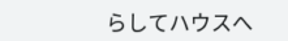らしてハウスへ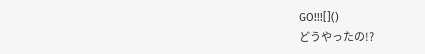GO!!![]()
どうやったの!?